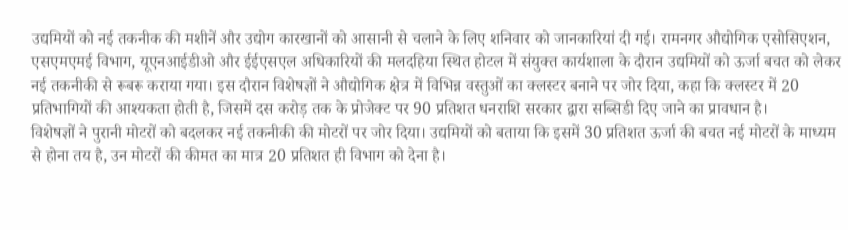उद्यमियों को नई तकनीक की मशीनें और उद्योग कारखानों को आसानी से चलाने के लिए शनिवार को जानकारियां दी गई। रामनगर औद्योगिक एसोसिएशन, एसएमएमई विभाग, यूएनआईडीओ और ईईएसएल अधिकारियों की मलदहिया स्थित होटल में संयुक्त कार्यशाला के दौरान उद्यमियों को ऊर्जा बचत को लेकर नई तकनीकी से रूबरू कराया गया। इस दौरान विशेषज्ञों ने औद्योगिक क्षेत्र में विभिन्न वस्तुओं का क्लस्टर बनाने पर जोर दिया, कहा कि क्लस्टर में 20 प्रतिभागियों की आश्यकता होती है, जिसमें दस करोड़ तक के प्रोजेक्ट पर 90 प्रतिशत धनराशि सरकार द्वारा सब्सिडी दिए जाने का प्रावधान है।
विशेषज्ञों ने पुरानी मोटरों को बदलकर नई तकनीकी की मोटरों पर जोर दिया। उद्यमियों को बताया कि इसमें 30 प्रतिशत ऊर्जा की बचत नई मोटरों के माध्यम से होना तय है, उन मोटरों की कीमत का मात्र 20 प्रतिशत ही विभाग को देना है।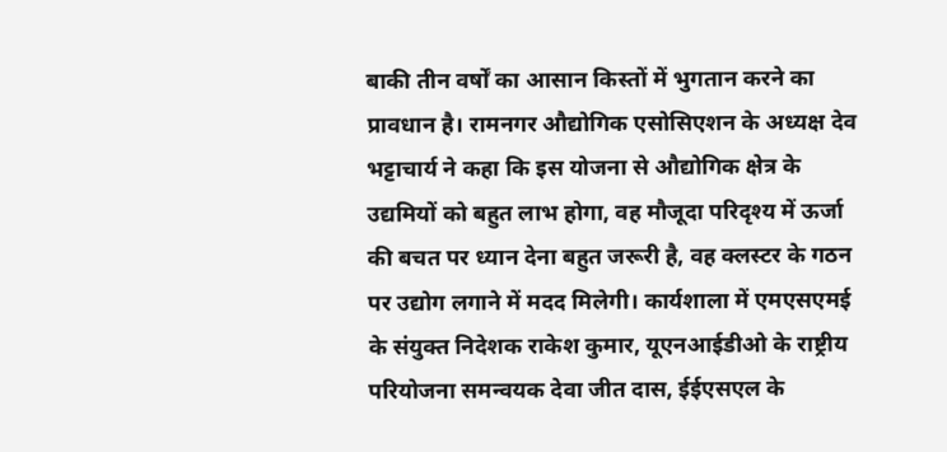बाकी तीन वर्षों का आसान किस्तों में भुगतान करने का प्रावधान है। रामनगर औद्योगिक एसोसिएशन के अध्यक्ष देव भट्टाचार्य ने कहा कि इस योजना से औद्योगिक क्षेत्र के उद्यमियों को बहुत लाभ होगा, वह मौजूदा परिदृश्य में ऊर्जा की बचत पर ध्यान देना बहुत जरूरी है, वह क्लस्टर के गठन पर उद्योग लगाने में मदद मिलेगी। कार्यशाला में एमएसएमई के संयुक्त निदेशक राकेश कुमार, यूएनआईडीओ के राष्ट्रीय परियोजना समन्वयक देवा जीत दास, ईईएसएल के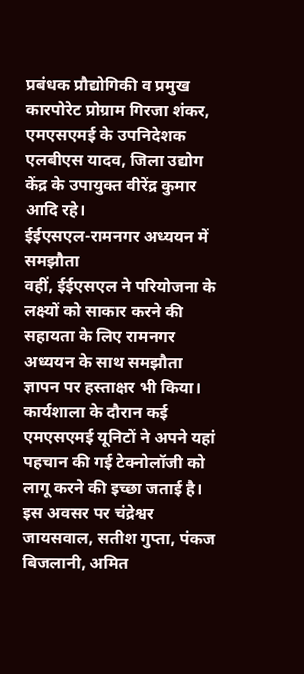प्रबंधक प्रौद्योगिकी व प्रमुख कारपोरेट प्रोग्राम गिरजा शंकर, एमएसएमई के उपनिदेशक एलबीएस यादव, जिला उद्योग केंद्र के उपायुक्त वीरेंद्र कुमार आदि रहे।
ईईएसएल-रामनगर अध्ययन में समझौता
वहीं, ईईएसएल ने परियोजना के लक्ष्यों को साकार करने की सहायता के लिए रामनगर अध्ययन के साथ समझौता ज्ञापन पर हस्ताक्षर भी किया। कार्यशाला के दौरान कई एमएसएमई यूनिटों ने अपने यहां पहचान की गई टेक्नोलॉजी को लागू करने की इच्छा जताई है। इस अवसर पर चंद्रेश्वर जायसवाल, सतीश गुप्ता, पंकज बिजलानी, अमित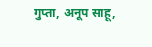गुप्ता, अनूप साहू,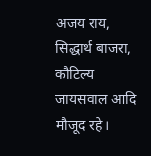अजय राय, सिद्धार्थ बाजरा, कौटिल्य जायसवाल आदि मौजूद रहे।